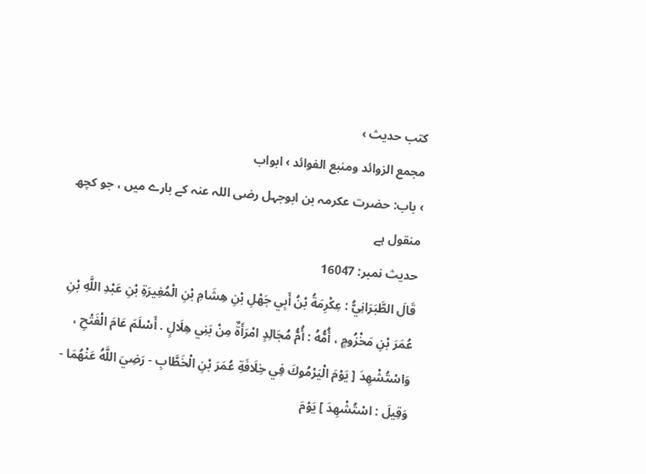کتب حدیث ›
مجمع الزوائد ومنبع الفوائد › ابواب
› باب: حضرت عکرمہ بن ابوجہل رضی اللہ عنہ کے بارے میں ، جو کچھ منقول ہے
حدیث نمبر: 16047
قَالَ الطَّبَرَانِيُّ : عِكْرِمَةُ بْنُ أَبِي جَهْلِ بْنِ هِشَامِ بْنِ الْمُغِيرَةِ بْنِ عَبْدِ اللَّهِ بْنِ عُمَرَ بْنِ مَخْزُومٍ ، أُمُّهُ : أُمُّ مُجَالِدٍ امْرَأَةٌ مِنْ بَنِي هِلَالٍ . أَسْلَمَ عَامَ الْفَتْحِ ، وَاسْتُشْهِدَ [ يَوْمَ الْيَرْمُوكَ فِي خِلَافَةِ عُمَرَ بْنِ الْخَطَّابِ - رَضِيَ اللَّهُ عَنْهُمَا - وَقِيلَ : اسْتُشْهِدَ ] يَوْمَ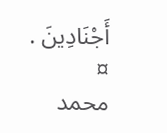أَجْنَادِينَ . ¤
محمد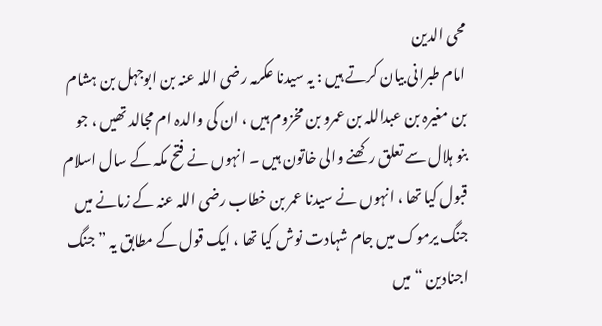محی الدین
امام طبرانی بیان کرتے ہیں : یہ سیدنا عکرمہ رضی اللہ عنہ بن ابوجہل بن ہشام بن مغیرہ بن عبداللہ بن عمرو بن مخزوم ہیں ، ان کی والدہ ام مجالد تھیں ، جو بنو ہلال سے تعلق رکھنے والی خاتون ہیں ۔ انہوں نے فتح مکہ کے سال اسلام قبول کیا تھا ، انہوں نے سیدنا عمر بن خطاب رضی اللہ عنہ کے زمانے میں جنگ یرموک میں جام شہادت نوش کیا تھا ، ایک قول کے مطابق یہ ” جنگ اجنادین “ میں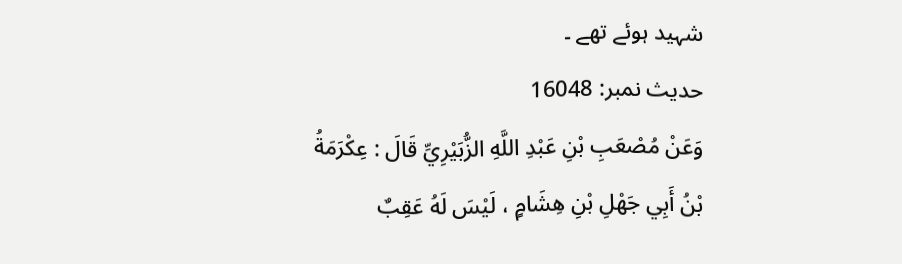شہید ہوئے تھے ۔
حدیث نمبر: 16048
وَعَنْ مُصْعَبِ بْنِ عَبْدِ اللَّهِ الزُّبَيْرِيِّ قَالَ : عِكْرَمَةُ بْنُ أَبِي جَهْلِ بْنِ هِشَامٍ ، لَيْسَ لَهُ عَقِبٌ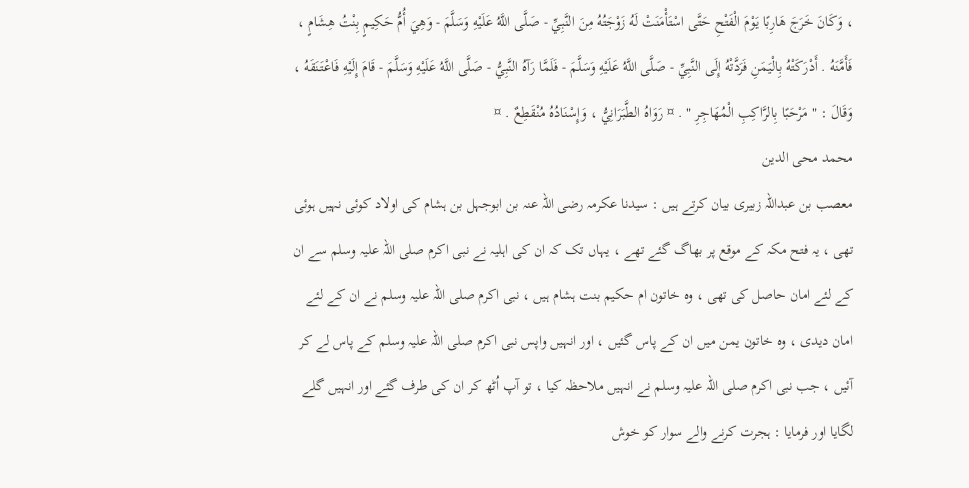، وَكَانَ خَرَجَ هَارِبًا يَوْمَ الْفَتْحِ حَتَّى اسْتَأْمَنَتْ لَهُ زَوْجَتُهُ مِنَ النَّبِيِّ - صَلَّى اللَّهُ عَلَيْهِ وَسَلَّمَ - وَهِيَ أُمُّ حَكِيمٍ بِنْتُ هِشَامٍ ، فَأَمَّنَهُ . أَدْرَكَتْهُ بِالْيَمَنِ فَرَدَّتْهُ إِلَى النَّبِيِّ - صَلَّى اللَّهُ عَلَيْهِ وَسَلَّمَ - فَلَمَّا رَآهُ النَّبِيُّ - صَلَّى اللَّهُ عَلَيْهِ وَسَلَّمَ - قَامَ إِلَيْهِ فَاعْتَنَقَهُ ، وَقَالَ : " مَرْحَبًا بِالرَّاكِبِ الْمُهَاجِرِ " . ¤ رَوَاهُ الطَّبَرَانِيُّ ، وَإِسْنَادُهُ مُنْقَطِعٌ . ¤
محمد محی الدین
معصب بن عبداللہ زبیری بیان کرتے ہیں : سیدنا عکرمہ رضی اللہ عنہ بن ابوجہل بن ہشام کی اولاد کوئی نہیں ہوئی تھی ، یہ فتح مکہ کے موقع پر بھاگ گئے تھے ، یہاں تک کہ ان کی اہلیہ نے نبی اکرم صلی اللہ علیہ وسلم سے ان کے لئے امان حاصل کی تھی ، وہ خاتون ام حکیم بنت ہشام ہیں ، نبی اکرم صلی اللہ علیہ وسلم نے ان کے لئے امان دیدی ، وہ خاتون یمن میں ان کے پاس گئیں ، اور انہیں واپس نبی اکرم صلی اللہ علیہ وسلم کے پاس لے کر آئیں ، جب نبی اکرم صلی اللہ علیہ وسلم نے انہیں ملاحظہ کیا ، تو آپ اُٹھ کر ان کی طرف گئے اور انہیں گلے لگایا اور فرمایا : ہجرت کرنے والے سوار کو خوش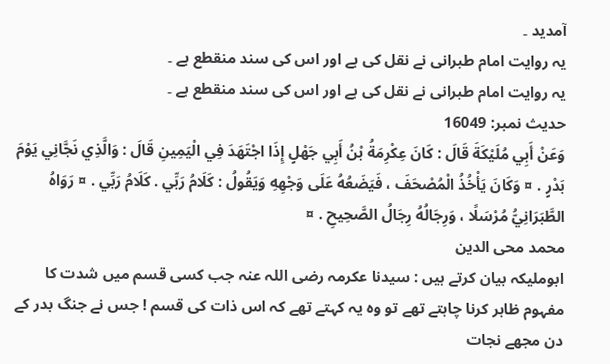آمدید ۔
یہ روایت امام طبرانی نے نقل کی ہے اور اس کی سند منقطع ہے ۔
یہ روایت امام طبرانی نے نقل کی ہے اور اس کی سند منقطع ہے ۔
حدیث نمبر: 16049
وَعَنْ أَبِي مُلَيْكَةَ قَالَ : كَانَ عِكْرِمَةُ بْنُ أَبِي جَهْلٍ إِذَا اجْتَهَدَ فِي الْيَمِينِ قَالَ : وَالَّذِي نَجَّانِي يَوْمَ بَدْرٍ . ¤ وَكَانَ يَأْخُذُ الْمُصْحَفَ ، فَيَضَعُهُ عَلَى وَجْهِهِ وَيَقُولُ : كَلَامُ رَبِّي . كَلَامُ رَبِّي . ¤ رَوَاهُ الطَّبَرَانِيُّ مُرْسَلًا ، وَرِجَالُهُ رِجَالُ الصَّحِيحِ . ¤
محمد محی الدین
ابوملیکہ بیان کرتے ہیں : سیدنا عکرمہ رضی اللہ عنہ جب کسی قسم میں شدت کا مفہوم ظاہر کرنا چاہتے تھے تو وہ یہ کہتے تھے کہ اس ذات کی قسم ! جس نے جنگ بدر کے دن مجھے نجات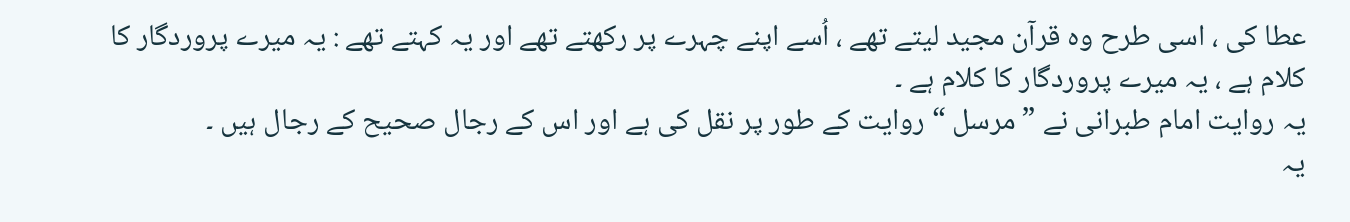عطا کی ، اسی طرح وہ قرآن مجید لیتے تھے ، اُسے اپنے چہرے پر رکھتے تھے اور یہ کہتے تھے : یہ میرے پروردگار کا کلام ہے ، یہ میرے پروردگار کا کلام ہے ۔
یہ روایت امام طبرانی نے ” مرسل “ روایت کے طور پر نقل کی ہے اور اس کے رجال صحیح کے رجال ہیں ۔
یہ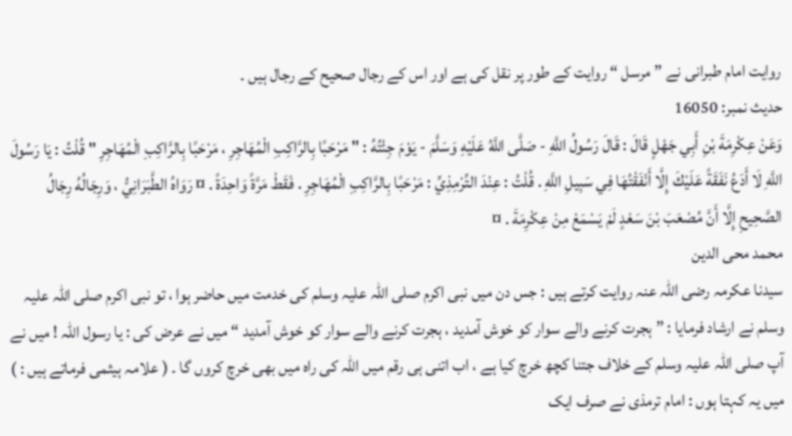روایت امام طبرانی نے ” مرسل “ روایت کے طور پر نقل کی ہے اور اس کے رجال صحیح کے رجال ہیں ۔
حدیث نمبر: 16050
وَعَنْ عِكْرِمَةَ بْنِ أَبِي جَهْلٍ قَالَ : قَالَ رَسُولُ اللَّهِ - صَلَّى اللَّهُ عَلَيْهِ وَسَلَّمَ - يَوْمَ جِئْتُهُ : " مَرْحَبًا بِالرَّاكِبِ الْمُهَاجِرِ ، مَرْحَبًا بِالرَّاكِبِ الْمُهَاجِرِ " قُلْتُ : يَا رَسُولَ اللَّهِ لَا أَدَعُ نَفَقَةً عَلَيْكَ إِلَّا أَنْفَقْتُهَا فِي سَبِيلِ اللَّهِ . قُلْتُ : عِنْدَ التِّرْمِذِيِّ : مَرْحَبًا بِالرَّاكِبِ الْمُهَاجِرِ . فَقَطْ مَرَّةً وَاحِدَةً . ¤ رَوَاهُ الطَّبَرَانِيُّ ، وَرِجَالُهُ رِجَالُ الصَّحِيحِ إِلَّا أَنَّ مُصْعَبَ بْنَ سَعْدٍ لَمْ يَسْمَعْ مِنْ عِكْرِمَةَ . ¤
محمد محی الدین
سیدنا عکرمہ رضی اللہ عنہ روایت کرتے ہیں : جس دن میں نبی اکرم صلی اللہ علیہ وسلم کی خدمت میں حاضر ہوا ، تو نبی اکرم صلی اللہ علیہ وسلم نے ارشاد فرمایا : ” ہجرت کرنے والے سوار کو خوش آمدید ، ہجرت کرنے والے سوار کو خوش آمدید “ میں نے عرض کی : یا رسول اللہ ! میں نے آپ صلی اللہ علیہ وسلم کے خلاف جتنا کچھ خرچ کیا ہے ، اب اتنی ہی رقم میں اللہ کی راہ میں بھی خرچ کروں گا ۔ ( علامہ ہیثمی فرماتے ہیں : ) میں یہ کہتا ہوں : امام ترمذی نے صرف ایک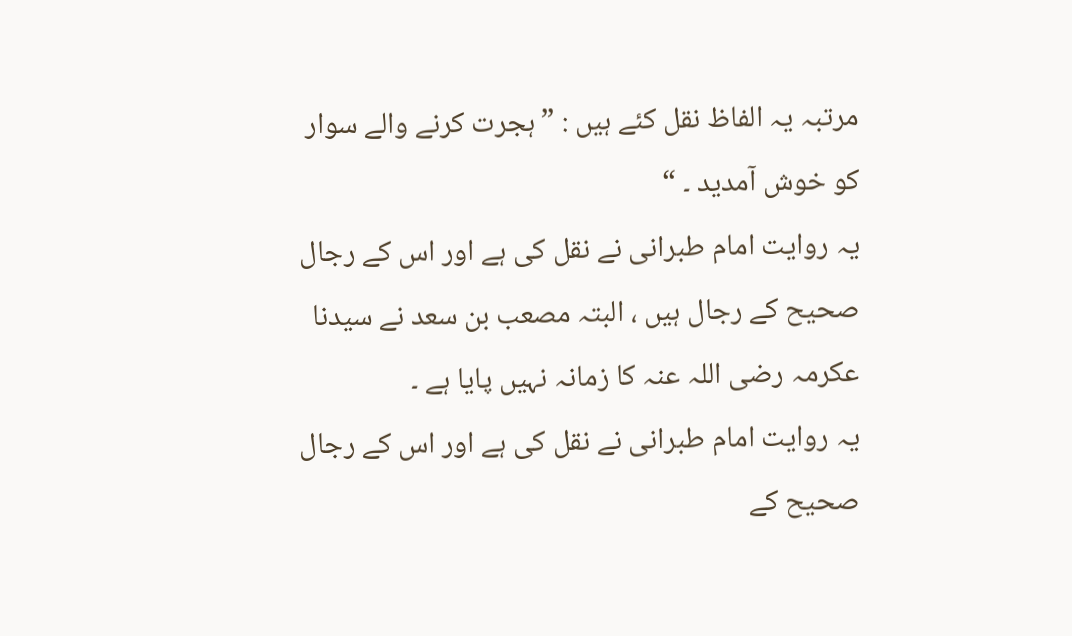مرتبہ یہ الفاظ نقل کئے ہیں : ” ہجرت کرنے والے سوار کو خوش آمدید ۔ “
یہ روایت امام طبرانی نے نقل کی ہے اور اس کے رجال صحیح کے رجال ہیں ، البتہ مصعب بن سعد نے سیدنا عکرمہ رضی اللہ عنہ کا زمانہ نہیں پایا ہے ۔
یہ روایت امام طبرانی نے نقل کی ہے اور اس کے رجال صحیح کے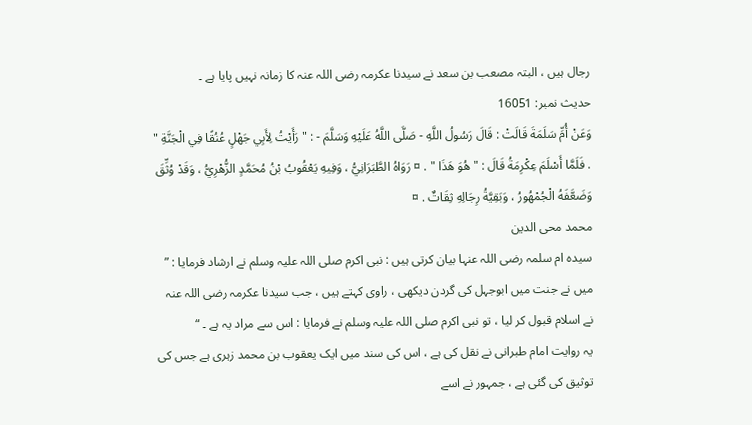رجال ہیں ، البتہ مصعب بن سعد نے سیدنا عکرمہ رضی اللہ عنہ کا زمانہ نہیں پایا ہے ۔
حدیث نمبر: 16051
وَعَنْ أُمِّ سَلَمَةَ قَالَتْ : قَالَ رَسُولُ اللَّهِ - صَلَّى اللَّهُ عَلَيْهِ وَسَلَّمَ - : " رَأَيْتُ لِأَبِي جَهْلٍ عُنُقًا فِي الْجَنَّةِ " . فَلَمَّا أَسْلَمَ عِكْرِمَةُ قَالَ : " هُوَ هَذَا " . ¤ رَوَاهُ الطَّبَرَانِيُّ ، وَفِيهِ يَعْقُوبُ بْنُ مُحَمَّدٍ الزُّهْرِيُّ ، وَقَدْ وُثِّقَ وَضَعَّفَهُ الْجُمْهُورُ ، وَبَقِيَّةُ رِجَالِهِ ثِقَاتٌ . ¤
محمد محی الدین
سیدہ ام سلمہ رضی اللہ عنہا بیان کرتی ہیں : نبی اکرم صلی اللہ علیہ وسلم نے ارشاد فرمایا : ” میں نے جنت میں ابوجہل کی گردن دیکھی ، راوی کہتے ہیں ، جب سیدنا عکرمہ رضی اللہ عنہ نے اسلام قبول کر لیا ، تو نبی اکرم صلی اللہ علیہ وسلم نے فرمایا : اس سے مراد یہ ہے ۔ “
یہ روایت امام طبرانی نے نقل کی ہے ، اس کی سند میں ایک یعقوب بن محمد زہری ہے جس کی توثیق کی گئی ہے ، جمہور نے اسے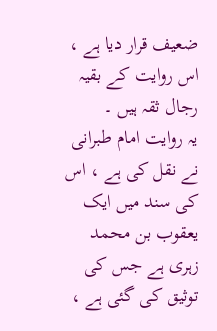ضعیف قرار دیا ہے ، اس روایت کے بقیہ رجال ثقہ ہیں ۔
یہ روایت امام طبرانی نے نقل کی ہے ، اس کی سند میں ایک یعقوب بن محمد زہری ہے جس کی توثیق کی گئی ہے ،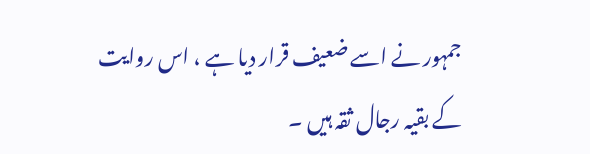جمہور نے اسے ضعیف قرار دیا ہے ، اس روایت کے بقیہ رجال ثقہ ہیں ۔